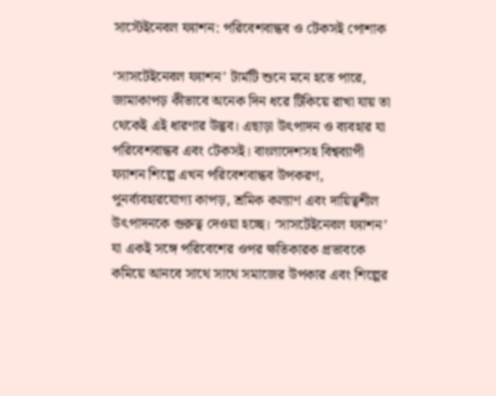সাস্টেইনেবল ফ্যাশন: পরিবেশবান্ধব ও টেকসই পোশাক

‘সাসটেইনেবল ফ্যাশন’ টার্মটি শুনে মনে হতে পারে, জামাকাপড় কীভাবে অনেক দিন ধরে টিকিয়ে রাখা যায় তা থেকেই এই ধারণার উদ্ভব। এছাড়া উৎপাদন ও ব্যবহার যা পরিবেশবান্ধব এবং টেকসই। বাংলাদেশসহ বিশ্বব্যাপী ফ্যাশন শিল্পে এখন পরিবেশবান্ধব উপকরণ, পুনর্ব্যবহারযোগ্য কাপড়, শ্রমিক কল্যাণ এবং দায়িত্বশীল উৎপাদনকে গুরুত্ব দেওয়া হচ্ছে। ‘সাসটেইনেবল ফ্যাশন’ যা একই সঙ্গে পরিবেশের ওপর ক্ষতিকারক প্রভাবকে কমিয়ে আনবে সাথে সাথে সমাজের উপকার এবং শিল্পের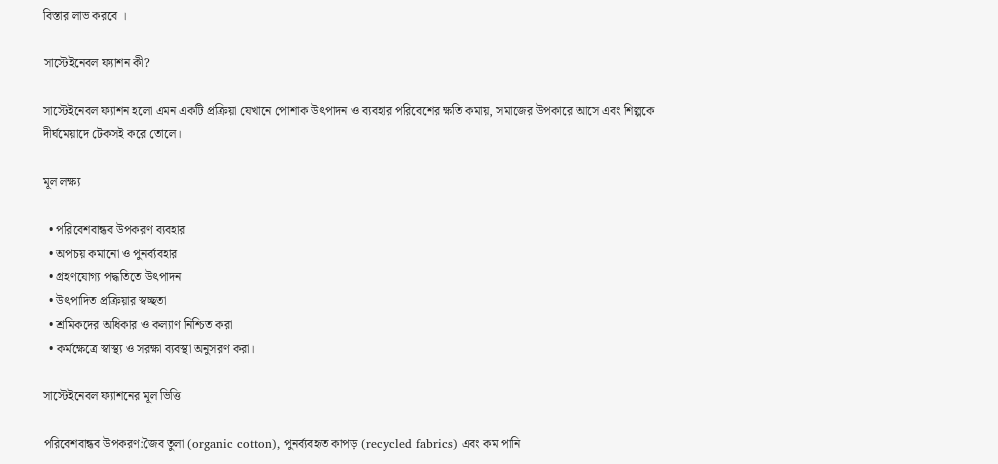বিস্তার লাভ করবে ।

সাস্টেইনেবল ফ্যাশন কী?

সাস্টেইনেবল ফ্যাশন হলো এমন একটি প্রক্রিয়া যেখানে পোশাক উৎপাদন ও ব্যবহার পরিবেশের ক্ষতি কমায়, সমাজের উপকারে আসে এবং শিল্পকে দীর্ঘমেয়াদে টেকসই করে তোলে।

মূল লক্ষ্য

  • পরিবেশবান্ধব উপকরণ ব্যবহার
  • অপচয় কমানো ও পুনর্ব্যবহার
  • গ্রহণযোগ্য পদ্ধতিতে উৎপাদন
  • উৎপাদিত প্রক্রিয়ার স্বচ্ছতা
  • শ্রমিকদের অধিকার ও কল্যাণ নিশ্চিত করা
  • কর্মক্ষেত্রে স্বাস্থ্য ও সরক্ষা ব্যবস্থা অনুসরণ করা।

সাস্টেইনেবল ফ্যাশনের মূল ভিত্তি

পরিবেশবান্ধব উপকরণ:জৈব তুলা (organic cotton), পুনর্ব্যবহৃত কাপড় (recycled fabrics) এবং কম পানি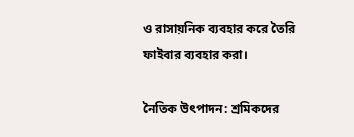ও রাসায়নিক ব্যবহার করে তৈরি ফাইবার ব্যবহার করা।

নৈতিক উৎপাদন: শ্রমিকদের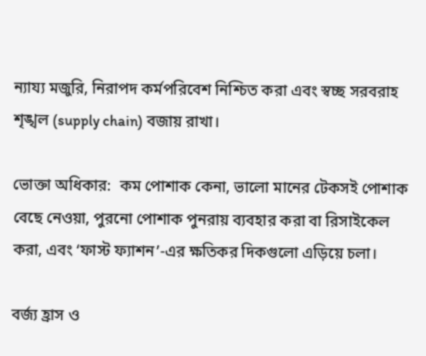ন্যায্য মজুরি, নিরাপদ কর্মপরিবেশ নিশ্চিত করা এবং স্বচ্ছ সরবরাহ শৃঙ্খল (supply chain) বজায় রাখা।

ভোক্তা অধিকার:  কম পোশাক কেনা, ভালো মানের টেকসই পোশাক বেছে নেওয়া, পুরনো পোশাক পুনরায় ব্যবহার করা বা রিসাইকেল করা, এবং ‘ফাস্ট ফ্যাশন’-এর ক্ষতিকর দিকগুলো এড়িয়ে চলা।

বর্জ্য হ্রাস ও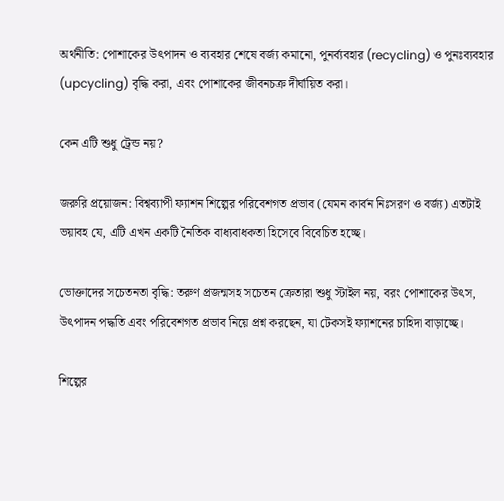অর্থনীতি: পোশাকের উৎপাদন ও ব্যবহার শেষে বর্জ্য কমানো, পুনর্ব্যবহার (recycling) ও পুনঃব্যবহার (upcycling) বৃদ্ধি করা, এবং পোশাকের জীবনচক্র দীর্ঘায়িত করা।

কেন এটি শুধু ট্রেন্ড নয়?

জরুরি প্রয়োজন: বিশ্বব্যাপী ফ্যাশন শিল্পের পরিবেশগত প্রভাব (যেমন কার্বন নিঃসরণ ও বর্জ্য) এতটাই ভয়াবহ যে, এটি এখন একটি নৈতিক বাধ্যবাধকতা হিসেবে বিবেচিত হচ্ছে।

ভোক্তাদের সচেতনতা বৃদ্ধি: তরুণ প্রজন্মসহ সচেতন ক্রেতারা শুধু স্টাইল নয়, বরং পোশাকের উৎস, উৎপাদন পদ্ধতি এবং পরিবেশগত প্রভাব নিয়ে প্রশ্ন করছেন, যা টেকসই ফ্যাশনের চাহিদা বাড়াচ্ছে।

শিল্পের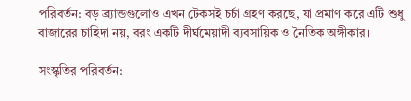পরিবর্তন: বড় ব্র্যান্ডগুলোও এখন টেকসই চর্চা গ্রহণ করছে, যা প্রমাণ করে এটি শুধু বাজারের চাহিদা নয়, বরং একটি দীর্ঘমেয়াদী ব্যবসায়িক ও নৈতিক অঙ্গীকার।

সংস্কৃতির পরিবর্তন: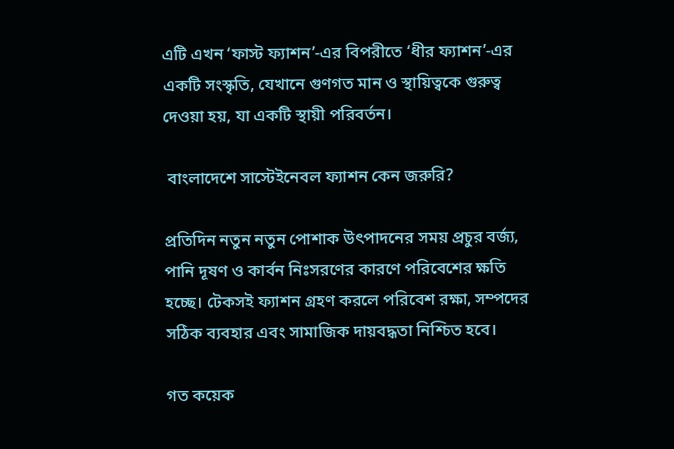এটি এখন ‘ফাস্ট ফ্যাশন’-এর বিপরীতে ‘ধীর ফ্যাশন’-এর একটি সংস্কৃতি, যেখানে গুণগত মান ও স্থায়িত্বকে গুরুত্ব দেওয়া হয়, যা একটি স্থায়ী পরিবর্তন।

 বাংলাদেশে সাস্টেইনেবল ফ্যাশন কেন জরুরি?

প্রতিদিন নতুন নতুন পোশাক উৎপাদনের সময় প্রচুর বর্জ্য, পানি দূষণ ও কার্বন নিঃসরণের কারণে পরিবেশের ক্ষতি হচ্ছে। টেকসই ফ্যাশন গ্রহণ করলে পরিবেশ রক্ষা, সম্পদের সঠিক ব্যবহার এবং সামাজিক দায়বদ্ধতা নিশ্চিত হবে।

গত কয়েক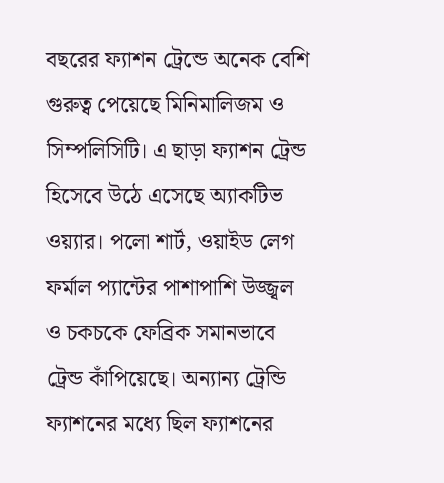বছরের ফ্যাশন ট্রেন্ডে অনেক বেশি গুরুত্ব পেয়েছে মিনিমালিজম ও সিম্পলিসিটি। এ ছাড়া ফ্যাশন ট্রেন্ড হিসেবে উঠে এসেছে অ্যাকটিভ ওয়্যার। পলো শার্ট, ওয়াইড লেগ ফর্মাল প্যান্টের পাশাপাশি উজ্জ্বল ও চকচকে ফেব্রিক সমানভাবে ট্রেন্ড কাঁপিয়েছে। অন্যান্য ট্রেন্ডি ফ্যাশনের মধ্যে ছিল ফ্যাশনের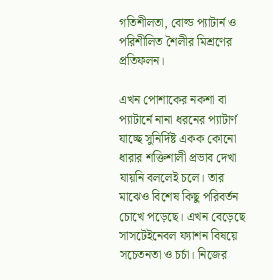গতিশীলতা, বোল্ড প্যাটার্ন ও পরিশীলিত শৈলীর মিশ্রণের প্রতিফলন।

এখন পোশাকের নকশা বা প্যাটার্নে নানা ধরনের প্যাটার্ণ যাচ্ছে সুনির্দিষ্ট একক কোনো ধারার শক্তিশালী প্রভাব দেখা যায়নি বললেই চলে। তার মাঝেও বিশেষ কিছু পরিবর্তন চোখে পড়েছে। এখন বেড়েছে সাসটেইনেবল ফ্যাশন বিষয়ে সচেতনতা ও চর্চা। নিজের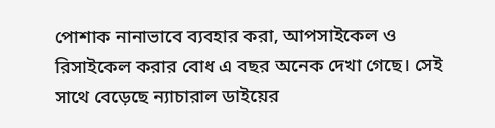পোশাক নানাভাবে ব্যবহার করা, আপসাইকেল ও রিসাইকেল করার বোধ এ বছর অনেক দেখা গেছে। সেই সাথে বেড়েছে ন্যাচারাল ডাইয়ের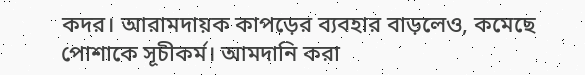কদর। আরামদায়ক কাপড়ের ব্যবহার বাড়লেও, কমেছে পোশাকে সূচীকর্ম। আমদানি করা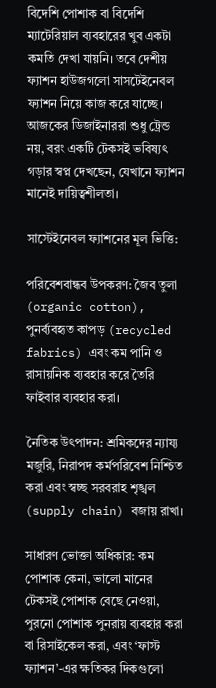বিদেশি পোশাক বা বিদেশি ম্যাটেরিয়াল ব্যবহারের খুব একটা কমতি দেখা যায়নি। তবে দেশীয় ফ্যাশন হাউজগলো সাসটেইনেবল ফ্যাশন নিয়ে কাজ করে যাচ্ছে। আজকের ডিজাইনাররা শুধু ট্রেন্ড নয়, বরং একটি টেকসই ভবিষ্যৎ গড়ার স্বপ্ন দেখছেন, যেখানে ফ্যাশন মানেই দায়িত্বশীলতা।

সাস্টেইনেবল ফ্যাশনের মূল ভিত্তি:

পরিবেশবান্ধব উপকরণ: জৈব তুলা (organic cotton), পুনর্ব্যবহৃত কাপড় (recycled fabrics) এবং কম পানি ও রাসায়নিক ব্যবহার করে তৈরি ফাইবার ব্যবহার করা।

নৈতিক উৎপাদন: শ্রমিকদের ন্যায্য মজুরি, নিরাপদ কর্মপরিবেশ নিশ্চিত করা এবং স্বচ্ছ সরবরাহ শৃঙ্খল (supply chain) বজায় রাখা।

সাধারণ ভোক্তা অধিকার: কম পোশাক কেনা, ভালো মানের টেকসই পোশাক বেছে নেওয়া, পুরনো পোশাক পুনরায় ব্যবহার করা বা রিসাইকেল করা, এবং ‘ফাস্ট ফ্যাশন’-এর ক্ষতিকর দিকগুলো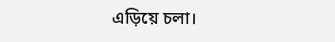এড়িয়ে চলা।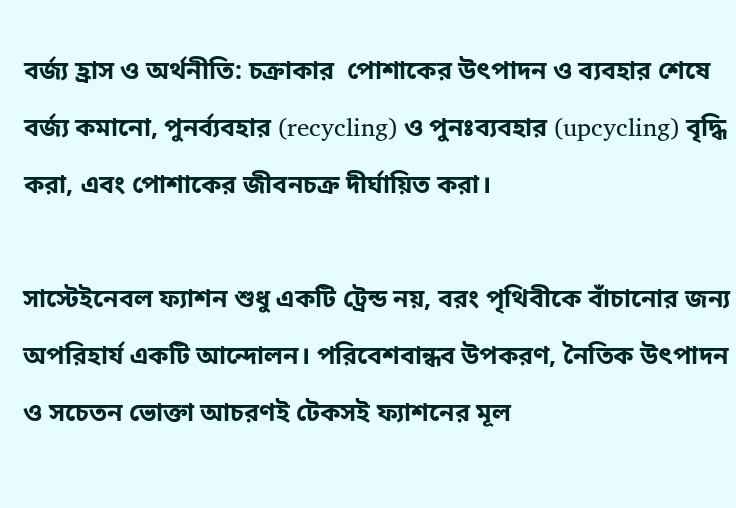বর্জ্য হ্রাস ও অর্থনীতি: চক্রাকার  পোশাকের উৎপাদন ও ব্যবহার শেষে বর্জ্য কমানো, পুনর্ব্যবহার (recycling) ও পুনঃব্যবহার (upcycling) বৃদ্ধি করা, এবং পোশাকের জীবনচক্র দীর্ঘায়িত করা।

সাস্টেইনেবল ফ্যাশন শুধু একটি ট্রেন্ড নয়, বরং পৃথিবীকে বাঁচানোর জন্য অপরিহার্য একটি আন্দোলন। পরিবেশবান্ধব উপকরণ, নৈতিক উৎপাদন ও সচেতন ভোক্তা আচরণই টেকসই ফ্যাশনের মূল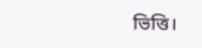ভিত্তি।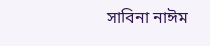সাবিনা নাঈম